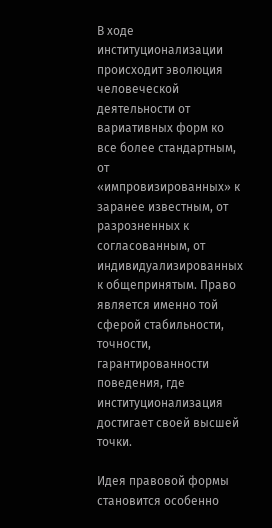В ходе институционализации происходит эволюция человеческой деятельности от вариативных форм ко все более стандартным, от «импровизированных» к заранее известным, от разрозненных к согласованным, от индивидуализированных к общепринятым. Право является именно той сферой стабильности, точности, гарантированности поведения, где институционализация достигает своей высшей точки.

Идея правовой формы становится особенно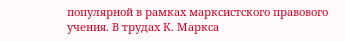популярной в рамках марксистского правового учения. В трудах К. Маркса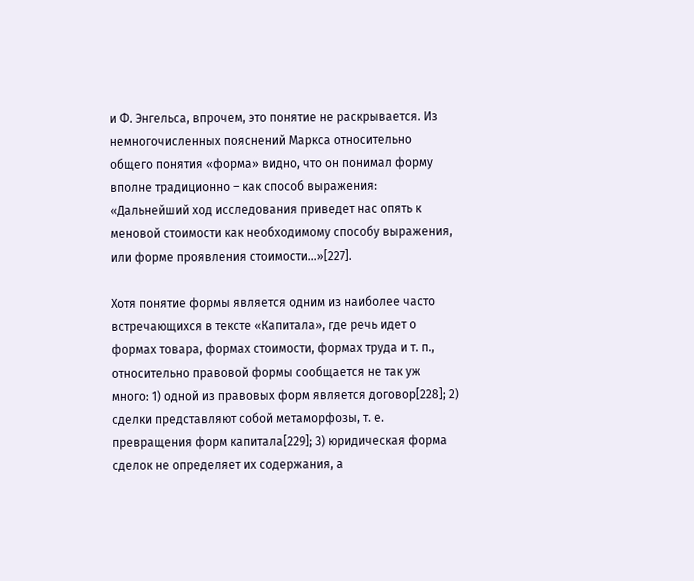и Ф. Энгельса, впрочем, это понятие не раскрывается. Из немногочисленных пояснений Маркса относительно общего понятия «форма» видно, что он понимал форму вполне традиционно – как способ выражения: «Дальнейший ход исследования приведет нас опять к меновой стоимости как необходимому способу выражения, или форме проявления стоимости…»[227].

Хотя понятие формы является одним из наиболее часто встречающихся в тексте «Капитала», где речь идет о формах товара, формах стоимости, формах труда и т. п., относительно правовой формы сообщается не так уж много: 1) одной из правовых форм является договор[228]; 2) сделки представляют собой метаморфозы, т. е. превращения форм капитала[229]; 3) юридическая форма сделок не определяет их содержания, а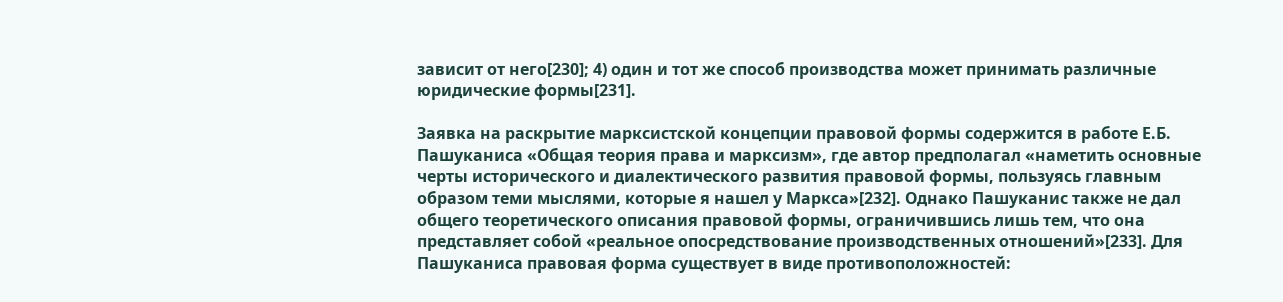зависит от него[230]; 4) один и тот же способ производства может принимать различные юридические формы[231].

Заявка на раскрытие марксистской концепции правовой формы содержится в работе Е.Б. Пашуканиса «Общая теория права и марксизм», где автор предполагал «наметить основные черты исторического и диалектического развития правовой формы, пользуясь главным образом теми мыслями, которые я нашел у Маркса»[232]. Однако Пашуканис также не дал общего теоретического описания правовой формы, ограничившись лишь тем, что она представляет собой «реальное опосредствование производственных отношений»[233]. Для Пашуканиса правовая форма существует в виде противоположностей: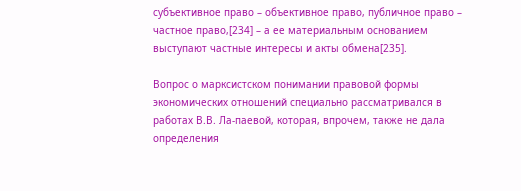субъективное право – объективное право, публичное право – частное право,[234] – а ее материальным основанием выступают частные интересы и акты обмена[235].

Вопрос о марксистском понимании правовой формы экономических отношений специально рассматривался в работах В.В. Ла-паевой, которая, впрочем, также не дала определения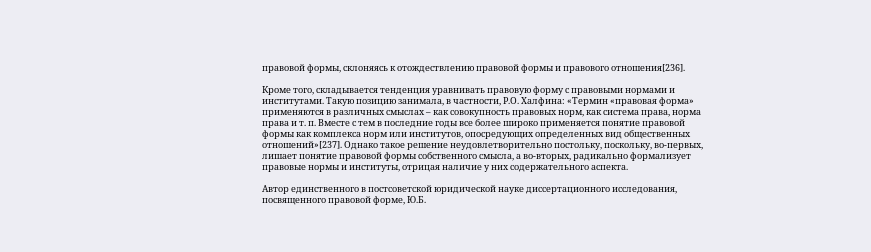правовой формы, склоняясь к отождествлению правовой формы и правового отношения[236].

Кроме того, складывается тенденция уравнивать правовую форму с правовыми нормами и институтами. Такую позицию занимала, в частности, Р.О. Халфина: «Термин «правовая форма» применяются в различных смыслах – как совокупность правовых норм, как система права, норма права и т. п. Вместе с тем в последние годы все более широко применяется понятие правовой формы как комплекса норм или институтов, опосредующих определенных вид общественных отношений»[237]. Однако такое решение неудовлетворительно постольку, поскольку, во-первых, лишает понятие правовой формы собственного смысла, а во-вторых, радикально формализует правовые нормы и институты, отрицая наличие у них содержательного аспекта.

Автор единственного в постсоветской юридической науке диссертационного исследования, посвященного правовой форме, Ю.Б.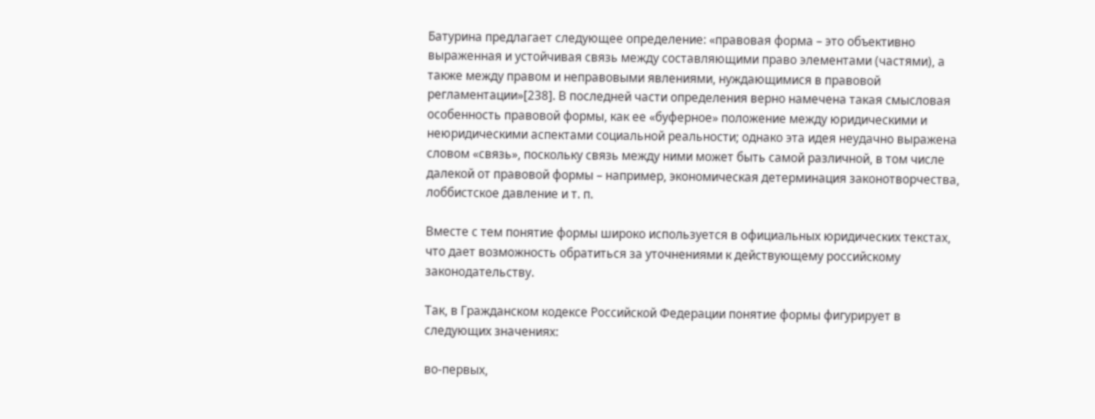Батурина предлагает следующее определение: «правовая форма – это объективно выраженная и устойчивая связь между составляющими право элементами (частями), а также между правом и неправовыми явлениями, нуждающимися в правовой регламентации»[238]. В последней части определения верно намечена такая смысловая особенность правовой формы, как ее «буферное» положение между юридическими и неюридическими аспектами социальной реальности; однако эта идея неудачно выражена словом «связь», поскольку связь между ними может быть самой различной, в том числе далекой от правовой формы – например, экономическая детерминация законотворчества, лоббистское давление и т. п.

Вместе с тем понятие формы широко используется в официальных юридических текстах, что дает возможность обратиться за уточнениями к действующему российскому законодательству.

Так, в Гражданском кодексе Российской Федерации понятие формы фигурирует в следующих значениях:

во-первых,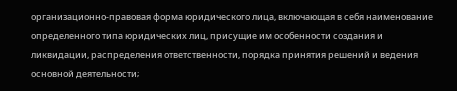организационно-правовая форма юридического лица, включающая в себя наименование определенного типа юридических лиц, присущие им особенности создания и ликвидации, распределения ответственности, порядка принятия решений и ведения основной деятельности;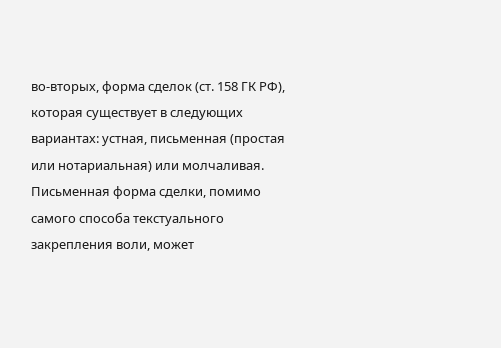во-вторых, форма сделок (ст. 158 ГК РФ), которая существует в следующих вариантах: устная, письменная (простая или нотариальная) или молчаливая. Письменная форма сделки, помимо самого способа текстуального закрепления воли, может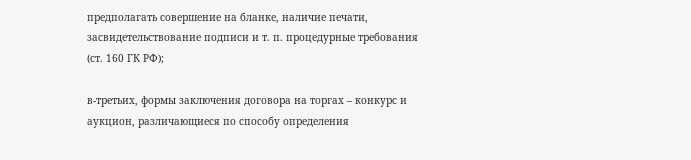предполагать совершение на бланке, наличие печати, засвидетельствование подписи и т. п. процедурные требования (ст. 160 ГК РФ);

в-третьих, формы заключения договора на торгах – конкурс и аукцион, различающиеся по способу определения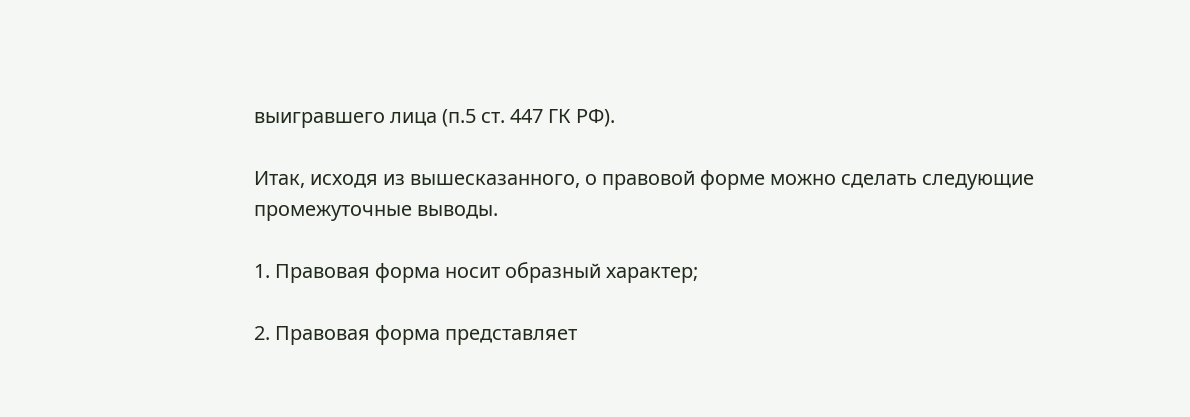выигравшего лица (п.5 ст. 447 ГК РФ).

Итак, исходя из вышесказанного, о правовой форме можно сделать следующие промежуточные выводы.

1. Правовая форма носит образный характер;

2. Правовая форма представляет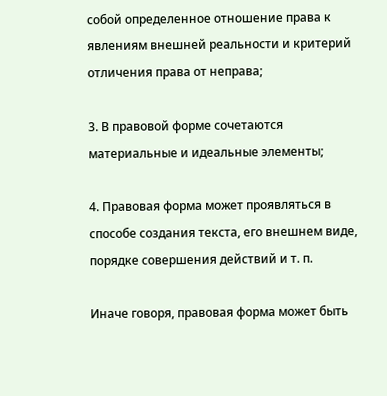собой определенное отношение права к явлениям внешней реальности и критерий отличения права от неправа;

3. В правовой форме сочетаются материальные и идеальные элементы;

4. Правовая форма может проявляться в способе создания текста, его внешнем виде, порядке совершения действий и т. п.

Иначе говоря, правовая форма может быть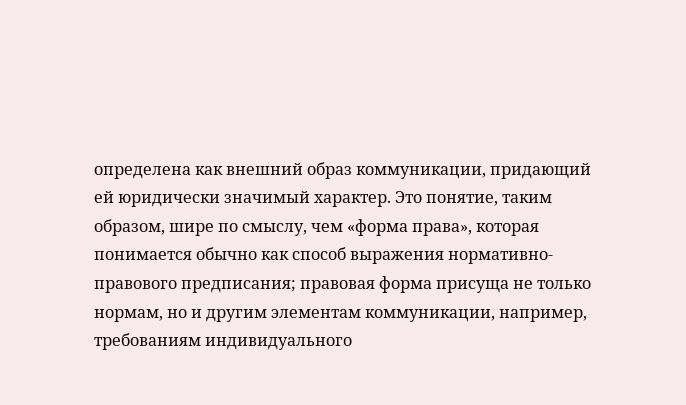определена как внешний образ коммуникации, придающий ей юридически значимый характер. Это понятие, таким образом, шире по смыслу, чем «форма права», которая понимается обычно как способ выражения нормативно-правового предписания; правовая форма присуща не только нормам, но и другим элементам коммуникации, например, требованиям индивидуального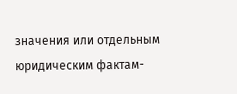значения или отдельным юридическим фактам-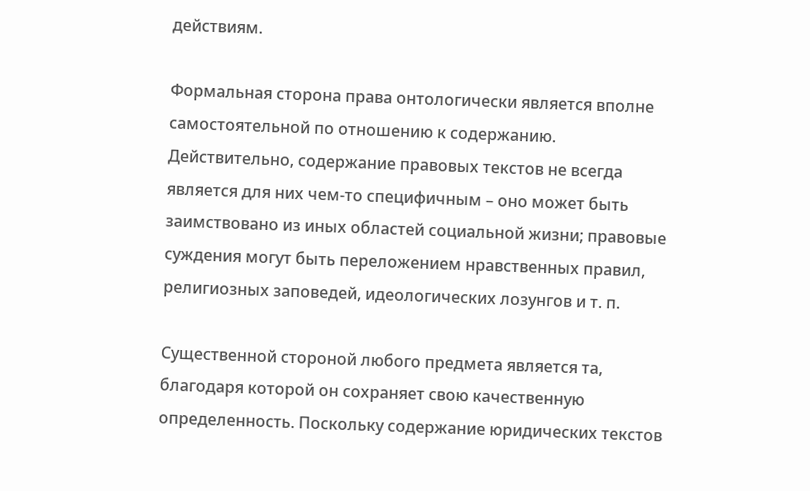действиям.

Формальная сторона права онтологически является вполне самостоятельной по отношению к содержанию. Действительно, содержание правовых текстов не всегда является для них чем-то специфичным – оно может быть заимствовано из иных областей социальной жизни; правовые суждения могут быть переложением нравственных правил, религиозных заповедей, идеологических лозунгов и т. п.

Существенной стороной любого предмета является та, благодаря которой он сохраняет свою качественную определенность. Поскольку содержание юридических текстов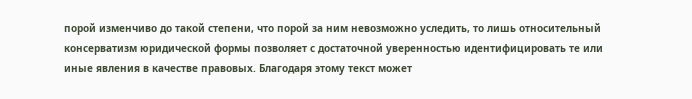порой изменчиво до такой степени, что порой за ним невозможно уследить, то лишь относительный консерватизм юридической формы позволяет с достаточной уверенностью идентифицировать те или иные явления в качестве правовых. Благодаря этому текст может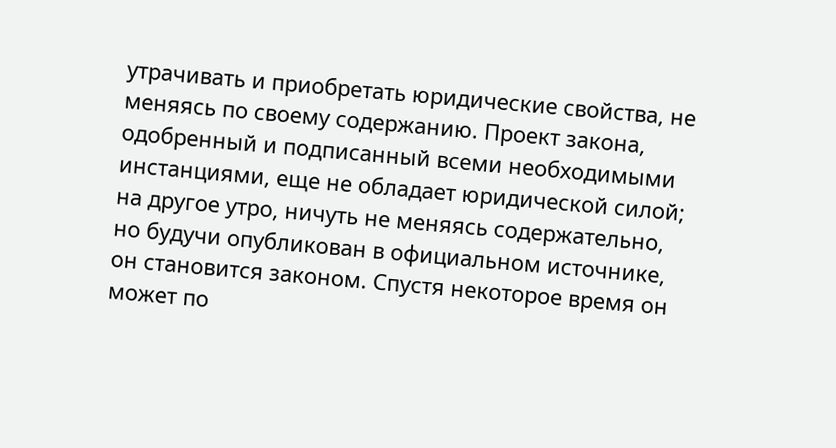утрачивать и приобретать юридические свойства, не меняясь по своему содержанию. Проект закона, одобренный и подписанный всеми необходимыми инстанциями, еще не обладает юридической силой; на другое утро, ничуть не меняясь содержательно, но будучи опубликован в официальном источнике, он становится законом. Спустя некоторое время он может по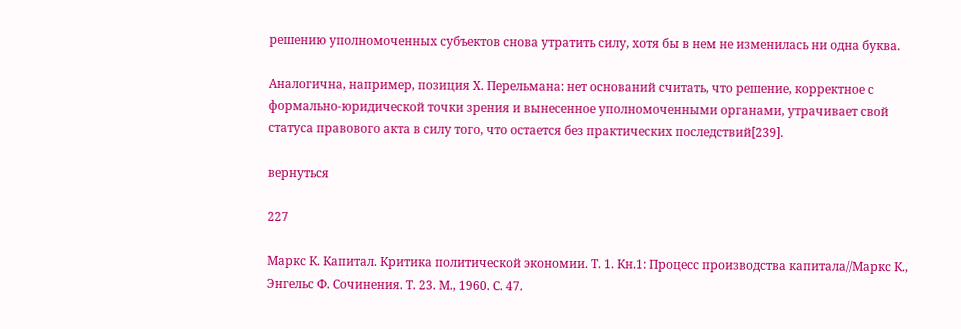решению уполномоченных субъектов снова утратить силу, хотя бы в нем не изменилась ни одна буква.

Аналогична, например, позиция Х. Перельмана: нет оснований считать, что решение, корректное с формально-юридической точки зрения и вынесенное уполномоченными органами, утрачивает свой статуса правового акта в силу того, что остается без практических последствий[239].

вернуться

227

Маркс К. Капитал. Критика политической экономии. Т. 1. Кн.1: Процесс производства капитала//Маркс К., Энгельс Ф. Сочинения. Т. 23. М., 1960. С. 47.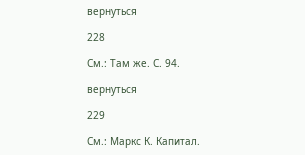вернуться

228

См.: Там же. С. 94.

вернуться

229

См.: Маркс К. Капитал.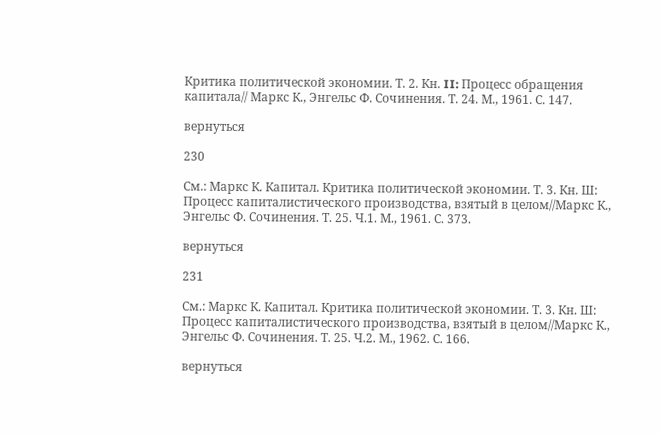Критика политической экономии. Т. 2. Кн. II: Процесс обращения капитала// Маркс К., Энгельс Ф. Сочинения. Т. 24. М., 1961. С. 147.

вернуться

230

См.: Маркс К. Капитал. Критика политической экономии. Т. 3. Кн. Ш: Процесс капиталистического производства, взятый в целом//Маркс К., Энгельс Ф. Сочинения. Т. 25. Ч.1. М., 1961. С. 373.

вернуться

231

См.: Маркс К. Капитал. Критика политической экономии. Т. 3. Кн. Ш: Процесс капиталистического производства, взятый в целом//Маркс К., Энгельс Ф. Сочинения. Т. 25. Ч.2. М., 1962. С. 166.

вернуться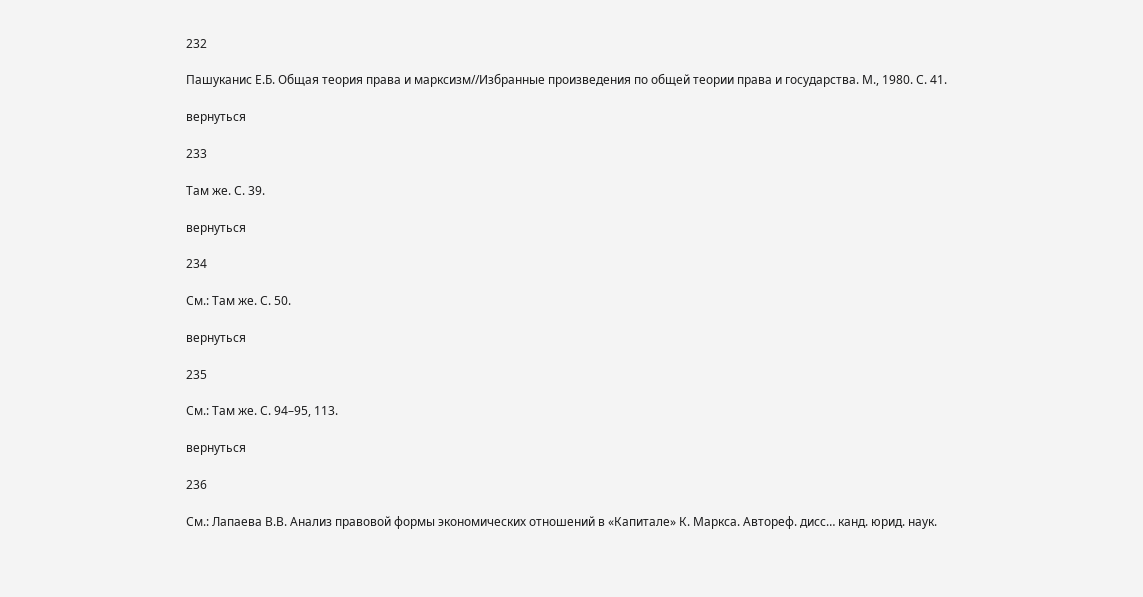232

Пашуканис Е.Б. Общая теория права и марксизм//Избранные произведения по общей теории права и государства. М., 1980. С. 41.

вернуться

233

Там же. С. 39.

вернуться

234

См.: Там же. С. 50.

вернуться

235

См.: Там же. С. 94–95, 113.

вернуться

236

См.: Лапаева В.В. Анализ правовой формы экономических отношений в «Капитале» К. Маркса. Автореф. дисс… канд. юрид. наук.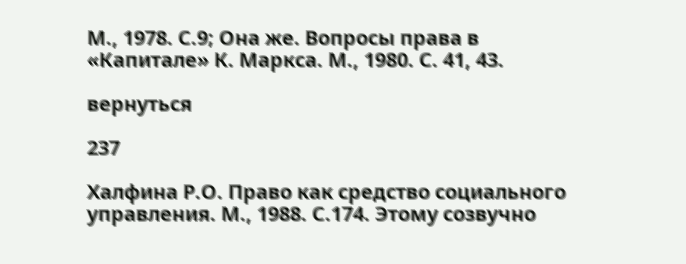М., 1978. С.9; Она же. Вопросы права в «Капитале» К. Маркса. М., 1980. С. 41, 43.

вернуться

237

Халфина Р.О. Право как средство социального управления. М., 1988. С.174. Этому созвучно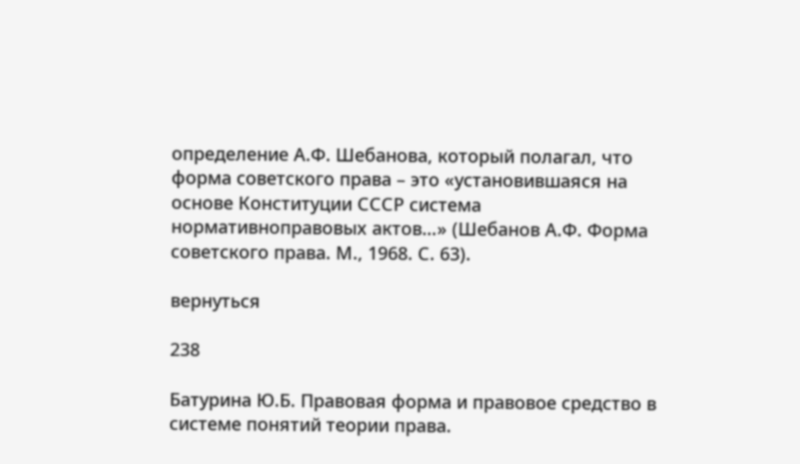определение А.Ф. Шебанова, который полагал, что форма советского права – это «установившаяся на основе Конституции СССР система нормативноправовых актов…» (Шебанов А.Ф. Форма советского права. М., 1968. С. 63).

вернуться

238

Батурина Ю.Б. Правовая форма и правовое средство в системе понятий теории права.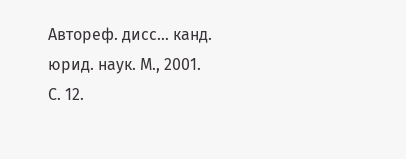Автореф. дисс… канд. юрид. наук. М., 2001. С. 12.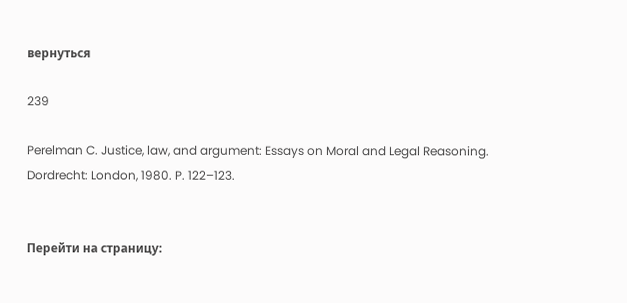вернуться

239

Perelman C. Justice, law, and argument: Essays on Moral and Legal Reasoning. Dordrecht: London, 1980. P. 122–123.


Перейти на страницу: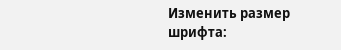Изменить размер шрифта: